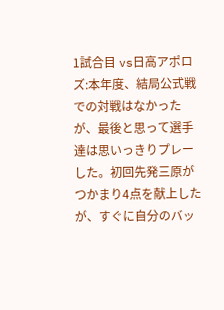1試合目 vs日高アポロズ:本年度、結局公式戦での対戦はなかったが、最後と思って選手達は思いっきりプレーした。初回先発三原がつかまり4点を献上したが、すぐに自分のバッ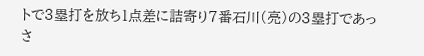トで3塁打を放ち1点差に詰寄り7番石川(亮)の3塁打であっさ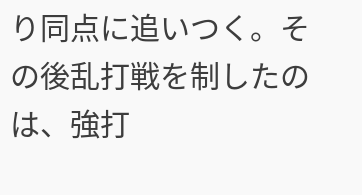り同点に追いつく。その後乱打戦を制したのは、強打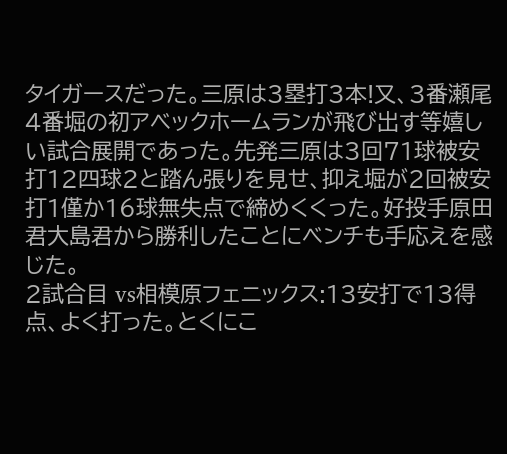タイガースだった。三原は3塁打3本!又、3番瀬尾4番堀の初アベックホームランが飛び出す等嬉しい試合展開であった。先発三原は3回71球被安打12四球2と踏ん張りを見せ、抑え堀が2回被安打1僅か16球無失点で締めくくった。好投手原田君大島君から勝利したことにベンチも手応えを感じた。
2試合目 vs相模原フェニックス:13安打で13得点、よく打った。とくにこ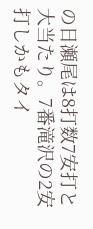の日瀬尾は8打数7安打と大当たり。7番滝沢の2安打しかもタイ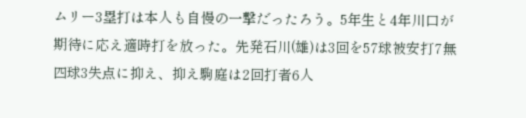ムリー3塁打は本人も自慢の一撃だったろう。5年生と4年川口が期待に応え適時打を放った。先発石川(雄)は3回を57球被安打7無四球3失点に抑え、抑え駒庭は2回打者6人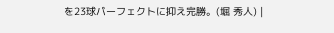を23球パーフェクトに抑え完勝。(堀 秀人) |